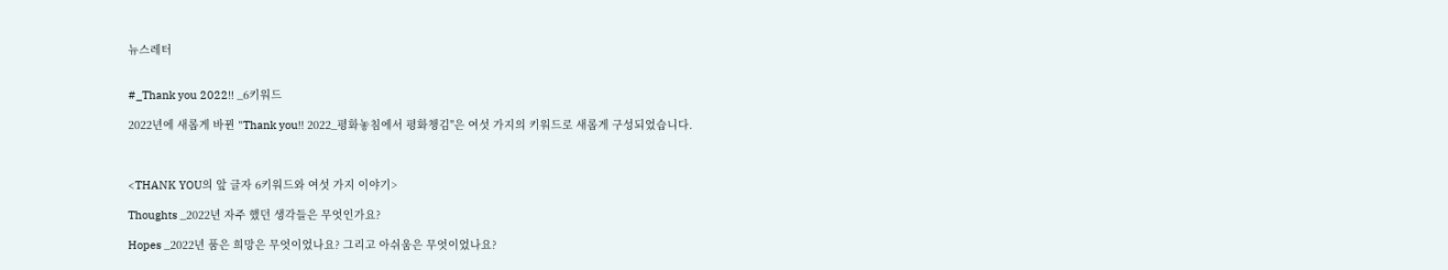뉴스레터


#_Thank you 2022!! _6키워드

2022년에 새롭게 바뀐 "Thank you!! 2022_평화놓침에서 평화챙김"은 여섯 가지의 키워드로 새롭게 구성되었습니다.



<THANK YOU의 앞 글자 6키워드와 여섯 가지 이야기>

Thoughts _2022년 자주 했던 생각들은 무엇인가요?

Hopes _2022년 품은 희망은 무엇이었나요? 그리고 아쉬움은 무엇이었나요?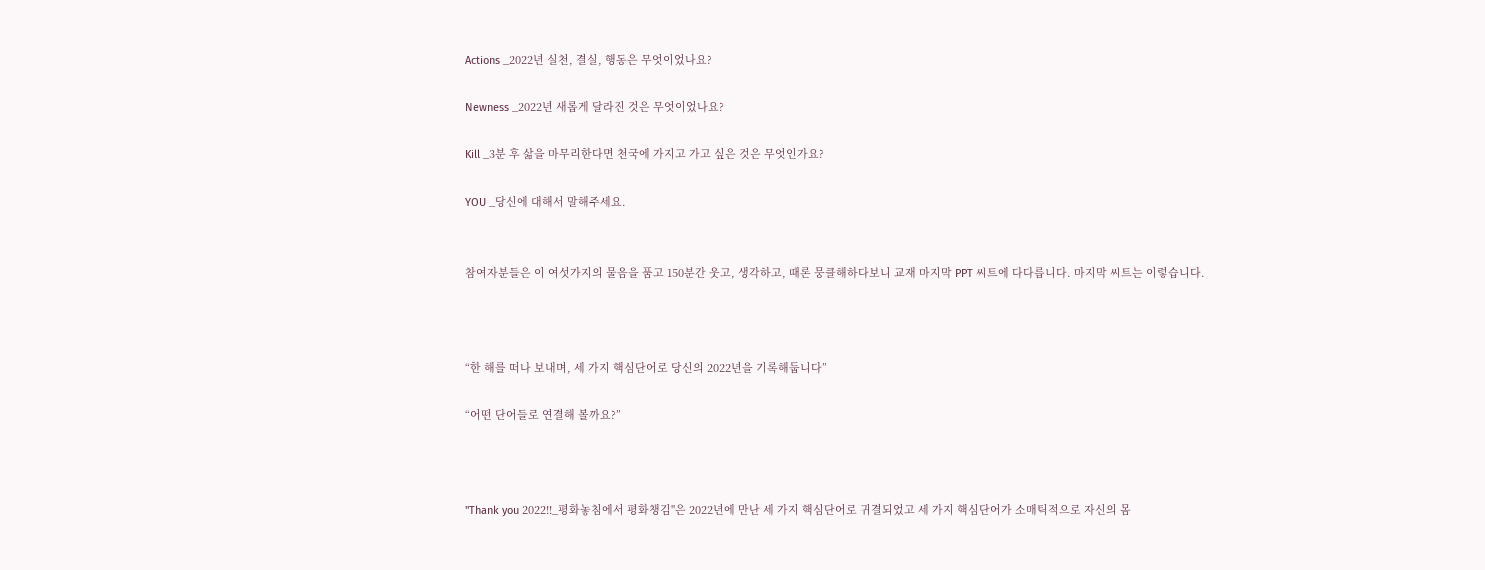Actions _2022년 실천, 결실, 행동은 무엇이었나요?

Newness _2022년 새롭게 달라진 것은 무엇이었나요?

Kill _3분 후 삶을 마무리한다면 천국에 가지고 가고 싶은 것은 무엇인가요?

YOU _당신에 대해서 말해주세요.


참여자분들은 이 여섯가지의 물음을 품고 150분간 웃고, 생각하고, 때론 뭉클해하다보니 교재 마지막 PPT 씨트에 다다릅니다. 마지막 씨트는 이렇습니다.



“한 해를 떠나 보내며, 세 가지 핵심단어로 당신의 2022년을 기록해둡니다”

“어떤 단어들로 연결해 볼까요?”



"Thank you 2022!!_평화놓침에서 평화챙김"은 2022년에 만난 세 가지 핵심단어로 귀결되었고 세 가지 핵심단어가 소매틱적으로 자신의 몸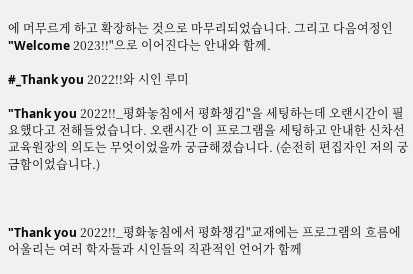에 머무르게 하고 확장하는 것으로 마무리되었습니다. 그리고 다음여정인 "Welcome 2023!!"으로 이어진다는 안내와 함께.

#_Thank you 2022!!와 시인 루미

"Thank you 2022!!_평화놓침에서 평화챙김"을 세팅하는데 오랜시간이 필요했다고 전해들었습니다. 오랜시간 이 프로그램을 세팅하고 안내한 신차선교육원장의 의도는 무엇이었을까 궁금해졌습니다. (순전히 편집자인 저의 궁금함이었습니다.)



"Thank you 2022!!_평화놓침에서 평화챙김"교재에는 프로그램의 흐름에 어울리는 여러 학자들과 시인들의 직관적인 언어가 함께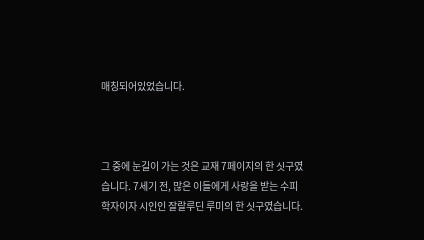매칭되어있었습니다.



그 중에 눈길이 가는 것은 교재 7페이지의 한 싯구였습니다. 7세기 전, 많은 이들에게 사랑을 받는 수피 학자이자 시인인 잘랄루딘 루미의 한 싯구였습니다.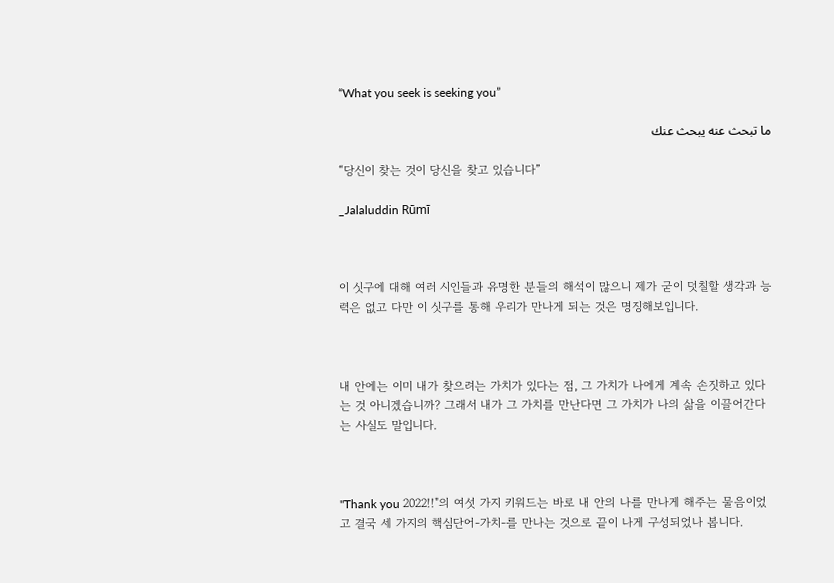“What you seek is seeking you”

ما تبحث عنه يبحث عنك

“당신이 찾는 것이 당신을 찾고 있습니다”

_Jalaluddin Rūmī



이 싯구에 대해 여러 시인들과 유명한 분들의 해석이 많으니 제가 굳이 덧칠할 생각과 능력은 없고 다만 이 싯구를 통해 우리가 만나게 되는 것은 명징해보입니다.



내 안에는 이미 내가 찾으려는 가치가 있다는 점, 그 가치가 나에게 계속 손짓하고 있다는 것 아니겠습니까? 그래서 내가 그 가치를 만난다면 그 가치가 나의 삶을 이끌어간다는 사실도 말입니다.



"Thank you 2022!!"의 여섯 가지 키워드는 바로 내 안의 나를 만나게 해주는 물음이었고 결국 세 가지의 핵심단어-가치-를 만나는 것으로 끝이 나게 구성되었나 봅니다.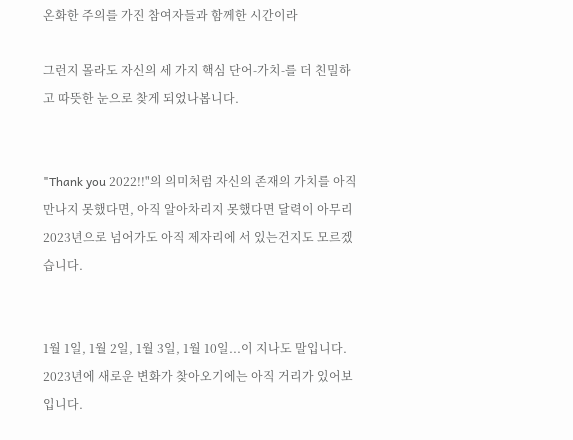온화한 주의를 가진 참여자들과 함께한 시간이라

그런지 몰라도 자신의 세 가지 핵심 단어-가치-를 더 친밀하고 따뜻한 눈으로 찾게 되었나봅니다.


"Thank you 2022!!"의 의미처럼 자신의 존재의 가치를 아직 만나지 못했다면, 아직 알아차리지 못했다면 달력이 아무리 2023년으로 넘어가도 아직 제자리에 서 있는건지도 모르겠습니다.


1월 1일, 1월 2일, 1월 3일, 1월 10일...이 지나도 말입니다. 2023년에 새로운 변화가 찾아오기에는 아직 거리가 있어보입니다.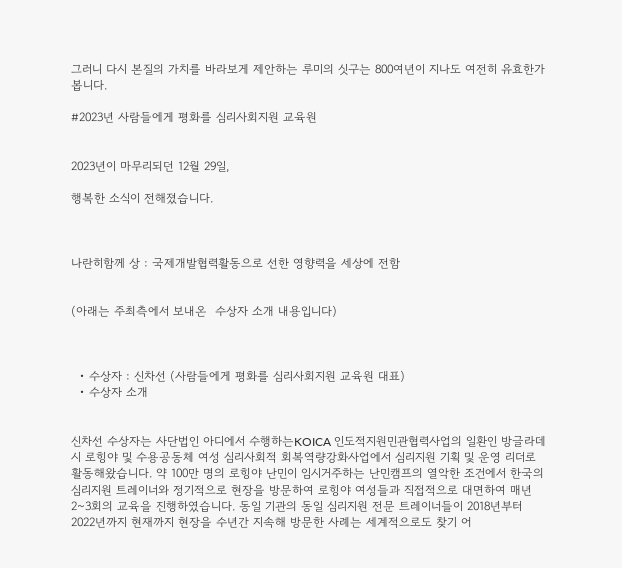그러니 다시 본질의 가치를 바라보게 제안하는 루미의 싯구는 800여년이 지나도 여전히 유효한가봅니다.

#2023년 사람들에게 평화를 심리사회지원 교육원


2023년이 마무리되던 12월 29일,

행복한 소식이 전해졌습니다.



나란히함께 상 : 국제개발협력활동으로 선한 영향력을 세상에 전함


(아래는 주최측에서 보내온  수상자 소개 내용입니다)



  • 수상자 : 신차선 (사람들에게 평화를 심리사회지원 교육원 대표)
  • 수상자 소개


신차선 수상자는 사단법인 아디에서 수행하는KOICA 인도적지원민관협력사업의 일환인 방글라데시 로힝야 및 수용공동체 여성 심리사회적 회복역량강화사업에서 심리지원 기획 및 운영 리더로 활동해왔습니다. 약 100만 명의 로힝야 난민이 임시거주하는 난민캠프의 열악한 조건에서 한국의 심리지원 트레이너와 정기적으로 현장을 방문하여 로힝야 여성들과 직접적으로 대면하여 매년 2~3회의 교육을 진행하였습니다. 동일 기관의 동일 심리지원 전문 트레이너들이 2018년부터 2022년까지 현재까지 현장을 수년간 지속해 방문한 사례는 세계적으로도 찾기 어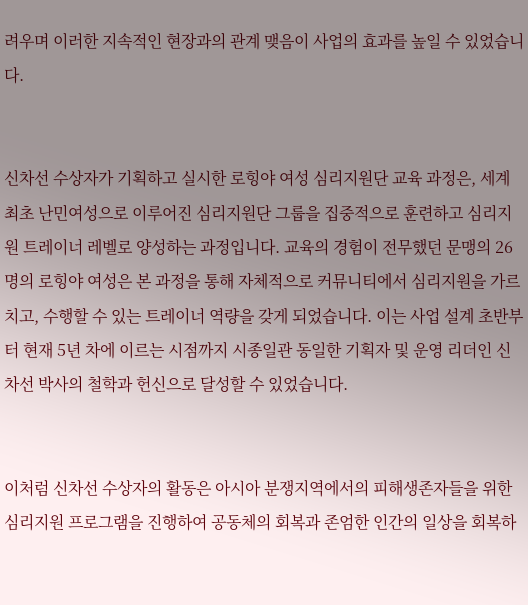려우며 이러한 지속적인 현장과의 관계 맺음이 사업의 효과를 높일 수 있었습니다.


신차선 수상자가 기획하고 실시한 로힝야 여성 심리지원단 교육 과정은, 세계 최초 난민여성으로 이루어진 심리지원단 그룹을 집중적으로 훈련하고 심리지원 트레이너 레벨로 양성하는 과정입니다. 교육의 경험이 전무했던 문맹의 26명의 로힝야 여성은 본 과정을 통해 자체적으로 커뮤니티에서 심리지원을 가르치고, 수행할 수 있는 트레이너 역량을 갖게 되었습니다. 이는 사업 설계 초반부터 현재 5년 차에 이르는 시점까지 시종일관 동일한 기획자 및 운영 리더인 신차선 박사의 철학과 헌신으로 달성할 수 있었습니다.


이처럼 신차선 수상자의 활동은 아시아 분쟁지역에서의 피해생존자들을 위한 심리지원 프로그램을 진행하여 공동체의 회복과 존엄한 인간의 일상을 회복하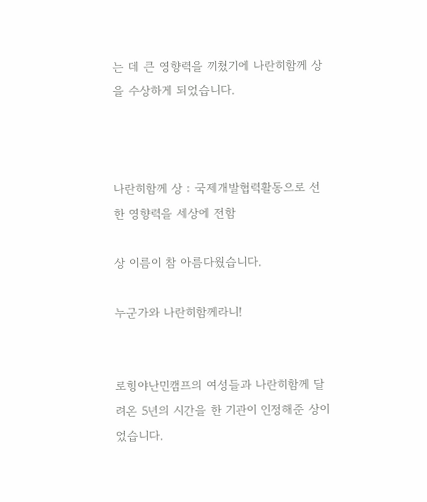는 데 큰 영향력을 끼쳤기에 나란히함께 상을 수상하게 되었습니다.



나란히함께 상 : 국제개발협력활동으로 선한 영향력을 세상에 전함

상 이름이 참 아름다웠습니다.

누군가와 나란히함께라니!


로힝야난민캠프의 여성들과 나란히함께 달려온 5년의 시간을 한 기관이 인정해준 상이었습니다.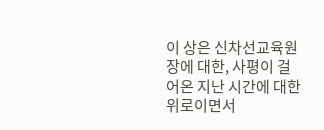이 상은 신차선교육원장에 대한, 사평이 걸어온 지난 시간에 대한 위로이면서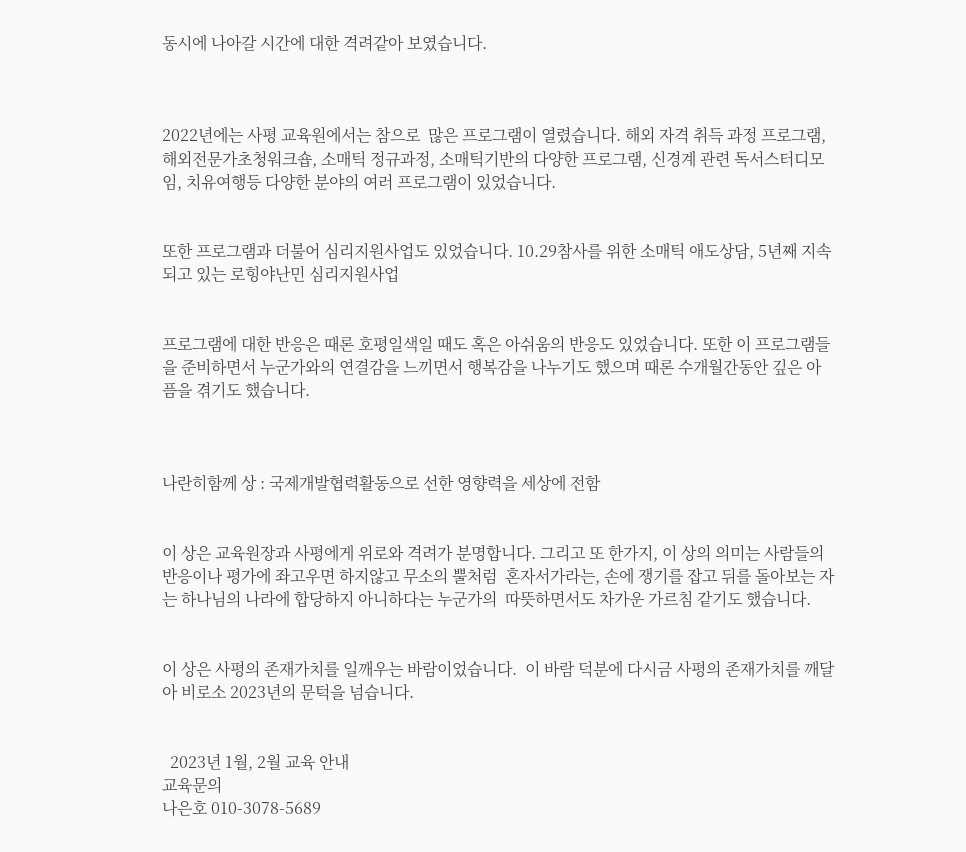동시에 나아갈 시간에 대한 격려같아 보였습니다.



2022년에는 사평 교육원에서는 참으로  많은 프로그램이 열렸습니다. 해외 자격 취득 과정 프로그램, 해외전문가초청워크숍, 소매틱 정규과정, 소매틱기반의 다양한 프로그램, 신경계 관련 독서스터디모임, 치유여행등 다양한 분야의 여러 프로그램이 있었습니다.


또한 프로그램과 더불어 심리지원사업도 있었습니다. 10.29참사를 위한 소매틱 애도상담, 5년째 지속되고 있는 로힝야난민 심리지원사업


프로그램에 대한 반응은 때론 호평일색일 때도 혹은 아쉬움의 반응도 있었습니다. 또한 이 프로그램들을 준비하면서 누군가와의 연결감을 느끼면서 행복감을 나누기도 했으며 때론 수개월간동안 깊은 아픔을 겪기도 했습니다.



나란히함께 상 : 국제개발협력활동으로 선한 영향력을 세상에 전함


이 상은 교육원장과 사평에게 위로와 격려가 분명합니다. 그리고 또 한가지, 이 상의 의미는 사람들의 반응이나 평가에 좌고우면 하지않고 무소의 뿔처럼  혼자서가라는, 손에 쟁기를 잡고 뒤를 돌아보는 자는 하나님의 나라에 합당하지 아니하다는 누군가의  따뜻하면서도 차가운 가르침 같기도 했습니다.


이 상은 사평의 존재가치를 일깨우는 바람이었습니다.  이 바람 덕분에 다시금 사평의 존재가치를 깨달아 비로소 2023년의 문턱을 넘습니다.


  2023년 1월, 2월 교육 안내
교육문의
나은호 010-3078-5689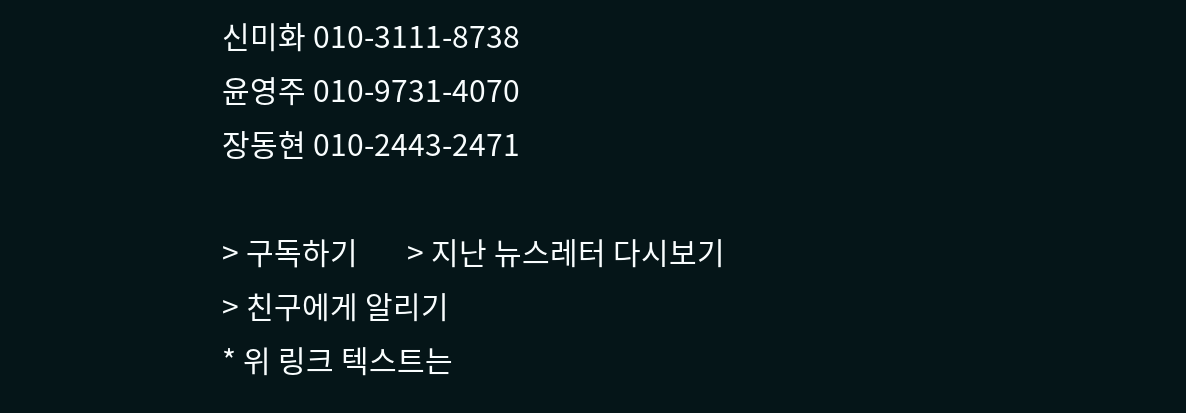신미화 010-3111-8738
윤영주 010-9731-4070
장동현 010-2443-2471

> 구독하기       > 지난 뉴스레터 다시보기
> 친구에게 알리기
* 위 링크 텍스트는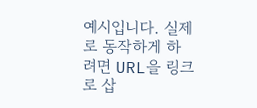예시입니다. 실제로 동작하게 하려면 URL을 링크로 삽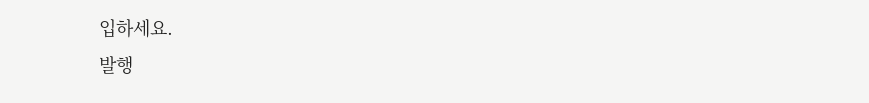입하세요.
발행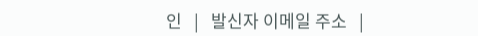인   |   발신자 이메일 주소   |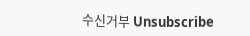수신거부 Unsubscribe